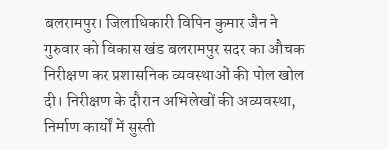बलरामपुर। जिलाधिकारी विपिन कुमार जैन ने गुरुवार को विकास खंड बलरामपुर सदर का औचक निरीक्षण कर प्रशासनिक व्यवस्थाओं की पोल खोल दी। निरीक्षण के दौरान अभिलेखों की अव्यवस्था, निर्माण कार्यों में सुस्ती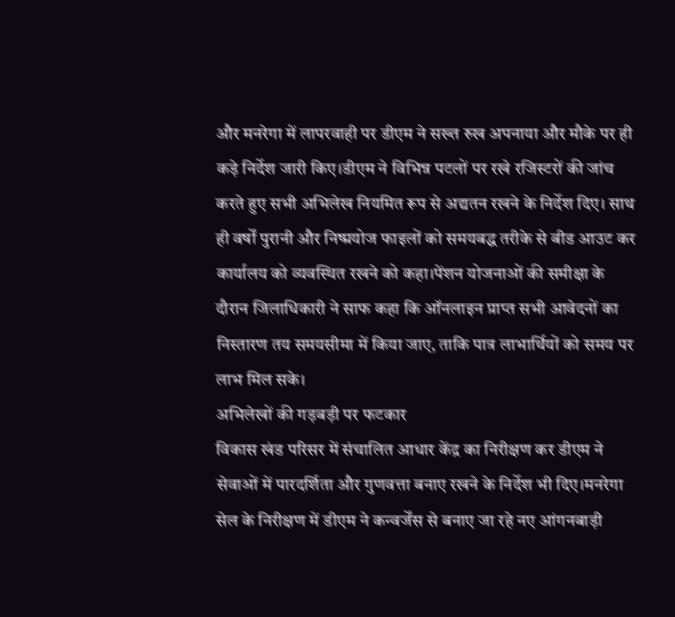और मनरेगा में लापरवाही पर डीएम ने सख्त रुख अपनाया और मौके पर ही कड़े निर्देश जारी किए।डीएम ने विभिन्न पटलों पर रखे रजिस्टरों की जांच करते हुए सभी अभिलेख नियमित रूप से अद्यतन रखने के निर्देश दिए। साथ ही वर्षों पुरानी और निष्प्रयोज फाइलों को समयबद्ध तरीके से बीड आउट कर कार्यालय को व्यवस्थित रखने को कहा।पेंशन योजनाओं की समीक्षा के दौरान जिलाधिकारी ने साफ कहा कि ऑनलाइन प्राप्त सभी आवेदनों का निस्तारण तय समयसीमा में किया जाए, ताकि पात्र लाभार्थियों को समय पर लाभ मिल सके।
अभिलेखों की गड़बड़ी पर फटकार
विकास खंड परिसर में संचालित आधार केंद्र का निरीक्षण कर डीएम ने सेवाओं में पारदर्शिता और गुणवत्ता बनाए रखने के निर्देश भी दिए।मनरेगा सेल के निरीक्षण में डीएम ने कन्वर्जेंस से बनाए जा रहे नए आंगनबाड़ी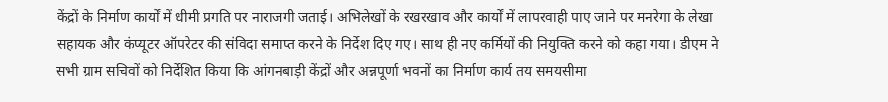केंद्रों के निर्माण कार्यों में धीमी प्रगति पर नाराजगी जताई। अभिलेखों के रखरखाव और कार्यों में लापरवाही पाए जाने पर मनरेगा के लेखा सहायक और कंप्यूटर ऑपरेटर की संविदा समाप्त करने के निर्देश दिए गए। साथ ही नए कर्मियों की नियुक्ति करने को कहा गया। डीएम ने सभी ग्राम सचिवों को निर्देशित किया कि आंगनबाड़ी केंद्रों और अन्नपूर्णा भवनों का निर्माण कार्य तय समयसीमा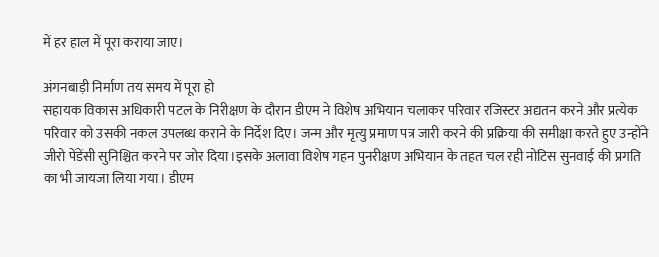में हर हाल में पूरा कराया जाए।

अंगनबाड़ी निर्माण तय समय में पूरा हो
सहायक विकास अधिकारी पटल के निरीक्षण के दौरान डीएम ने विशेष अभियान चलाकर परिवार रजिस्टर अद्यतन करने और प्रत्येक परिवार को उसकी नकल उपलब्ध कराने के निर्देश दिए। जन्म और मृत्यु प्रमाण पत्र जारी करने की प्रक्रिया की समीक्षा करते हुए उन्होंने जीरो पेंडेंसी सुनिश्चित करने पर जोर दिया।इसके अलावा विशेष गहन पुनरीक्षण अभियान के तहत चल रही नोटिस सुनवाई की प्रगति का भी जायजा लिया गया। डीएम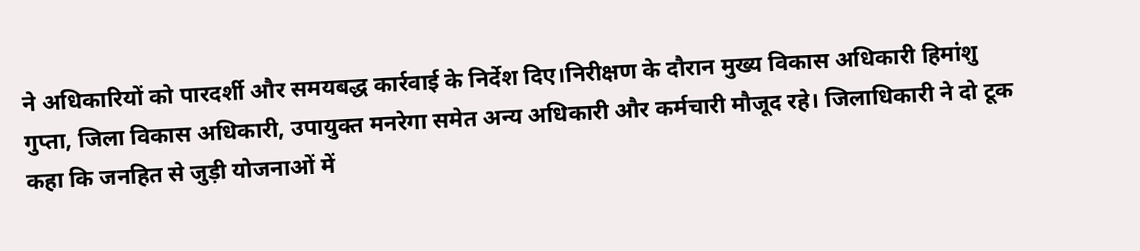ने अधिकारियों को पारदर्शी और समयबद्ध कार्रवाई के निर्देश दिए।निरीक्षण के दौरान मुख्य विकास अधिकारी हिमांशु गुप्ता, जिला विकास अधिकारी, उपायुक्त मनरेगा समेत अन्य अधिकारी और कर्मचारी मौजूद रहे। जिलाधिकारी ने दो टूक कहा कि जनहित से जुड़ी योजनाओं में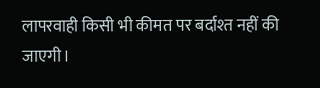लापरवाही किसी भी कीमत पर बर्दाश्त नहीं की जाएगी।